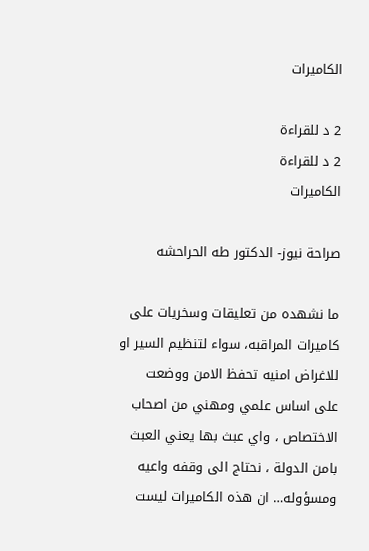الكاميرات

2 د للقراءة
2 د للقراءة
الكاميرات

صراحة نيوز- الدكتور طه الحراحشه

ما نشهده من تعليقات وسخريات على كاميرات المراقبه، سواء لتنظيم السير او للاغراض امنيه تحفظ الامن ووضعت على اساس علمي ومهني من اصحاب الاختصاص ، واي عبث بها يعني العبث بامن الدولة ، نحتاج الى وقفه واعيه ومسؤوله… ان هذه الكاميرات ليست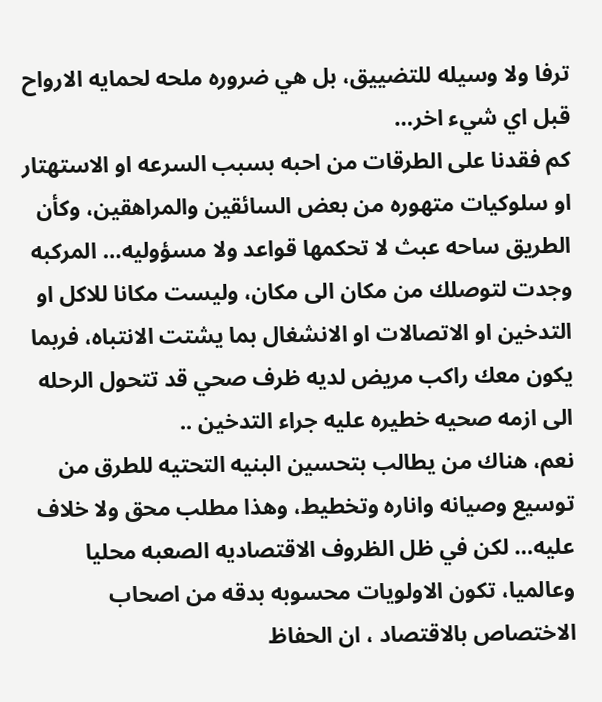ترفا ولا وسيله للتضييق، بل هي ضروره ملحه لحمايه الارواح قبل اي شيء اخر…
كم فقدنا على الطرقات من احبه بسبب السرعه او الاستهتار او سلوكيات متهوره من بعض السائقين والمراهقين، وكأن الطريق ساحه عبث لا تحكمها قواعد ولا مسؤوليه… المركبه وجدت لتوصلك من مكان الى مكان، وليست مكانا للاكل او التدخين او الاتصالات او الانشغال بما يشتت الانتباه، فربما يكون معك راكب مريض لديه ظرف صحي قد تتحول الرحله الى ازمه صحيه خطيره عليه جراء التدخين ..
نعم، هناك من يطالب بتحسين البنيه التحتيه للطرق من توسيع وصيانه واناره وتخطيط، وهذا مطلب محق ولا خلاف عليه… لكن في ظل الظروف الاقتصاديه الصعبه محليا وعالميا، تكون الاولويات محسوبه بدقه من اصحاب الاختصاص بالاقتصاد ، ان الحفاظ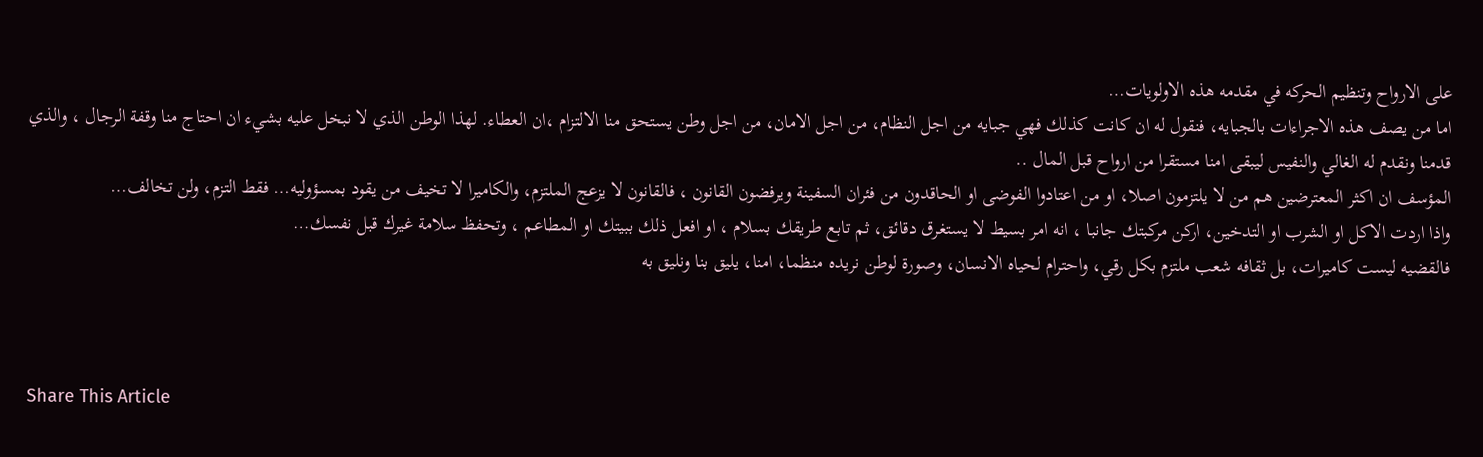على الارواح وتنظيم الحركه في مقدمه هذه الاولويات…
اما من يصف هذه الاجراءات بالجبايه، فنقول له ان كانت كذلك فهي جبايه من اجل النظام، من اجل الامان، من اجل وطن يستحق منا الالتزام ،ان العطاء. لهذا الوطن الذي لا نبخل عليه بشيء ان احتاج منا وقفة الرجال ، والذي قدمنا ونقدم له الغالي والنفيس ليبقى امنا مستقرا من ارواح قبل المال ..
المؤسف ان اكثر المعترضين هم من لا يلتزمون اصلا، او من اعتادوا الفوضى او الحاقدون من فئران السفينة ويرفضون القانون ، فالقانون لا يزعج الملتزم، والكاميرا لا تخيف من يقود بمسؤوليه… فقط التزم، ولن تخالف…
واذا اردت الاكل او الشرب او التدخين، اركن مركبتك جانبا ، انه امر بسيط لا يستغرق دقائق، ثم تابع طريقك بسلام ، او افعل ذلك ببيتك او المطاعم ، وتحفظ سلامة غيرك قبل نفسك…
فالقضيه ليست كاميرات، بل ثقافه شعب ملتزم بكل رقي، واحترام لحياه الانسان، وصورة لوطن نريده منظما، امنا، يليق بنا ونليق به



Share This Article